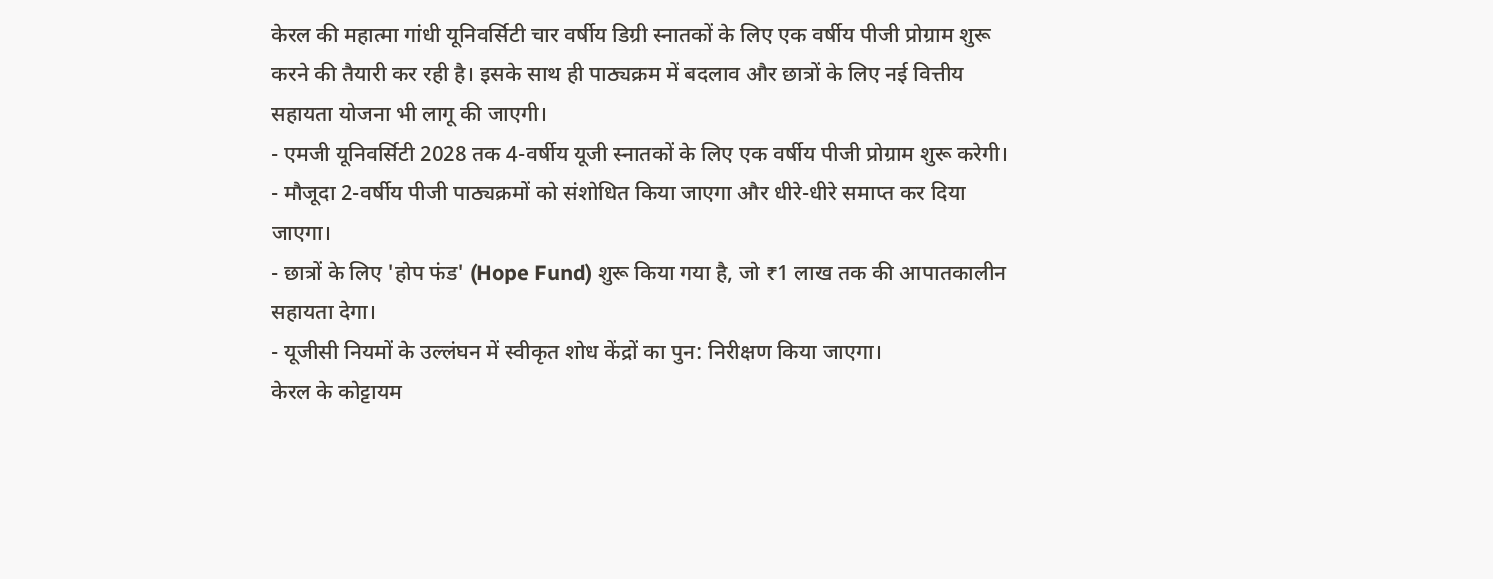केरल की महात्मा गांधी यूनिवर्सिटी चार वर्षीय डिग्री स्नातकों के लिए एक वर्षीय पीजी प्रोग्राम शुरू करने की तैयारी कर रही है। इसके साथ ही पाठ्यक्रम में बदलाव और छात्रों के लिए नई वित्तीय सहायता योजना भी लागू की जाएगी।
- एमजी यूनिवर्सिटी 2028 तक 4-वर्षीय यूजी स्नातकों के लिए एक वर्षीय पीजी प्रोग्राम शुरू करेगी।
- मौजूदा 2-वर्षीय पीजी पाठ्यक्रमों को संशोधित किया जाएगा और धीरे-धीरे समाप्त कर दिया जाएगा।
- छात्रों के लिए 'होप फंड' (Hope Fund) शुरू किया गया है, जो ₹1 लाख तक की आपातकालीन सहायता देगा।
- यूजीसी नियमों के उल्लंघन में स्वीकृत शोध केंद्रों का पुन: निरीक्षण किया जाएगा।
केरल के कोट्टायम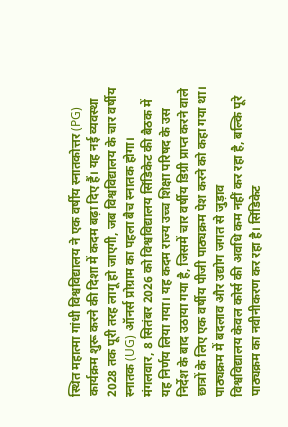स्थित महात्मा गांधी विश्वविद्यालय ने एक वर्षीय स्नातकोत्तर (PG) कार्यक्रम शुरू करने की दिशा में कदम बढ़ा दिए हैं। यह नई व्यवस्था 2028 तक पूरी तरह लागू हो जाएगी, जब विश्वविद्यालय के चार वर्षीय स्नातक (UG) ऑनर्स प्रोग्राम का पहला बैच स्नातक होगा।
मंगलवार, 8 सितंबर 2026 को विश्वविद्यालय सिंडिकेट की बैठक में यह निर्णय लिया गया। यह कदम राज्य उच्च शिक्षा परिषद के उस निर्देश के बाद उठाया गया है, जिसमें चार वर्षीय डिग्री प्राप्त करने वाले छात्रों के लिए एक वर्षीय पीजी पाठ्यक्रम पेश करने को कहा गया था।
पाठ्यक्रम में बदलाव और उद्योग जगत से जुड़ाव
विश्वविद्यालय केवल कोर्स की अवधि कम नहीं कर रहा है, बल्कि पूरे पाठ्यक्रम का नवीनीकरण कर रहा है। सिंडिकेट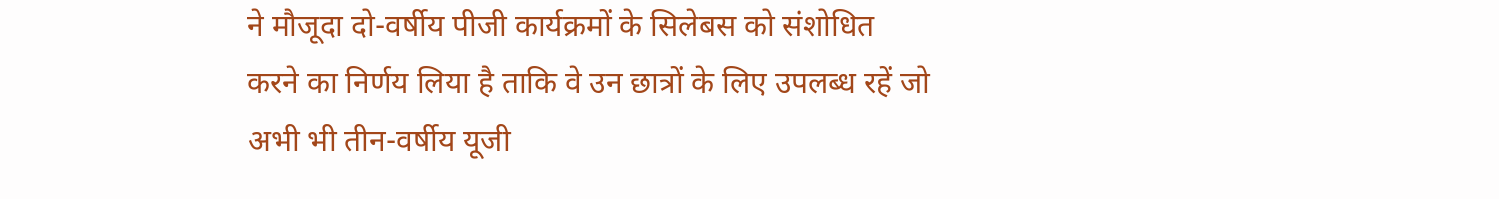ने मौजूदा दो-वर्षीय पीजी कार्यक्रमों के सिलेबस को संशोधित करने का निर्णय लिया है ताकि वे उन छात्रों के लिए उपलब्ध रहें जो अभी भी तीन-वर्षीय यूजी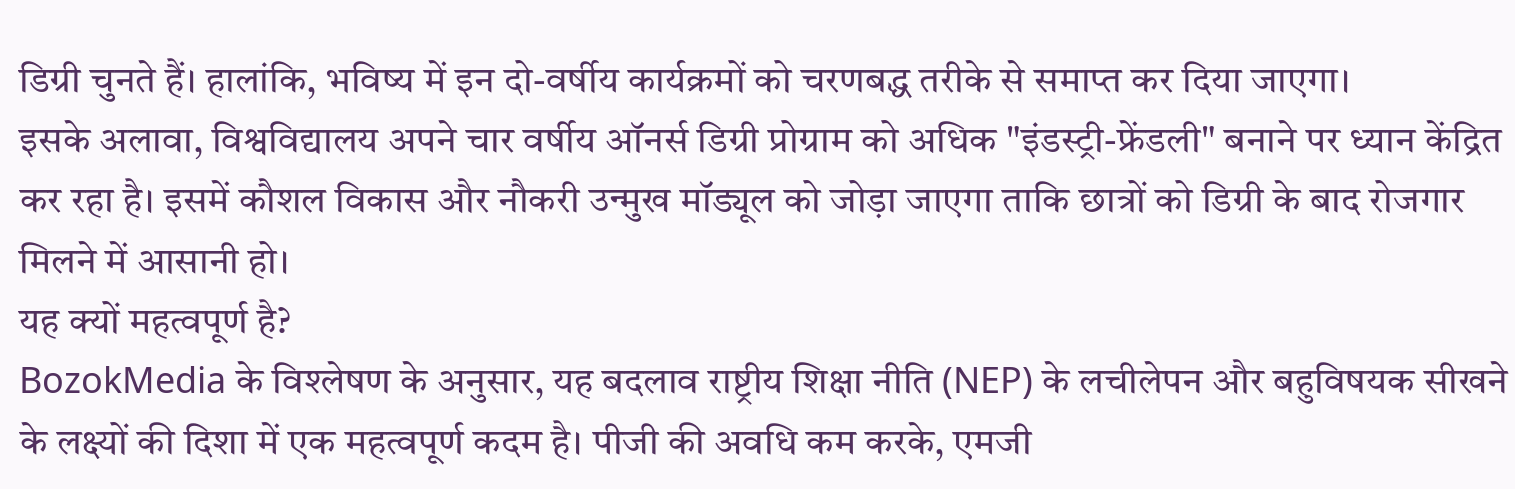डिग्री चुनते हैं। हालांकि, भविष्य में इन दो-वर्षीय कार्यक्रमों को चरणबद्ध तरीके से समाप्त कर दिया जाएगा।
इसके अलावा, विश्वविद्यालय अपने चार वर्षीय ऑनर्स डिग्री प्रोग्राम को अधिक "इंडस्ट्री-फ्रेंडली" बनाने पर ध्यान केंद्रित कर रहा है। इसमें कौशल विकास और नौकरी उन्मुख मॉड्यूल को जोड़ा जाएगा ताकि छात्रों को डिग्री के बाद रोजगार मिलने में आसानी हो।
यह क्यों महत्वपूर्ण है?
BozokMedia के विश्लेषण के अनुसार, यह बदलाव राष्ट्रीय शिक्षा नीति (NEP) के लचीलेपन और बहुविषयक सीखने के लक्ष्यों की दिशा में एक महत्वपूर्ण कदम है। पीजी की अवधि कम करके, एमजी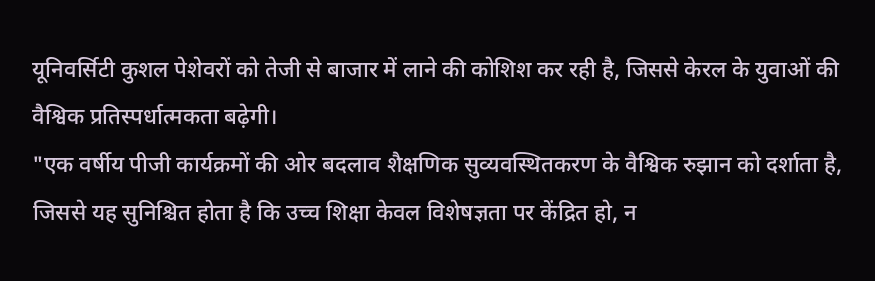यूनिवर्सिटी कुशल पेशेवरों को तेजी से बाजार में लाने की कोशिश कर रही है, जिससे केरल के युवाओं की वैश्विक प्रतिस्पर्धात्मकता बढ़ेगी।
"एक वर्षीय पीजी कार्यक्रमों की ओर बदलाव शैक्षणिक सुव्यवस्थितकरण के वैश्विक रुझान को दर्शाता है, जिससे यह सुनिश्चित होता है कि उच्च शिक्षा केवल विशेषज्ञता पर केंद्रित हो, न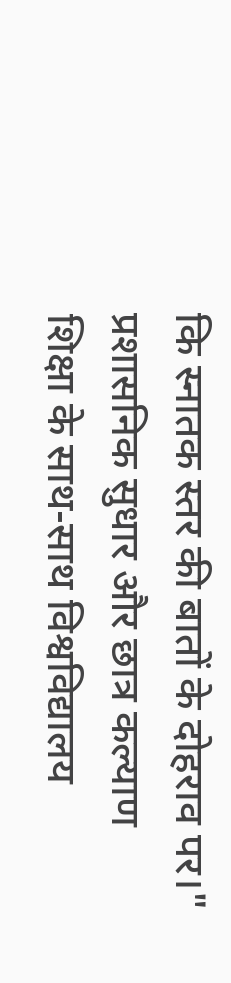कि स्नातक स्तर की बातों के दोहराव पर।"
प्रशासनिक सुधार और छात्र कल्याण
शिक्षा के साथ-साथ विश्वविद्यालय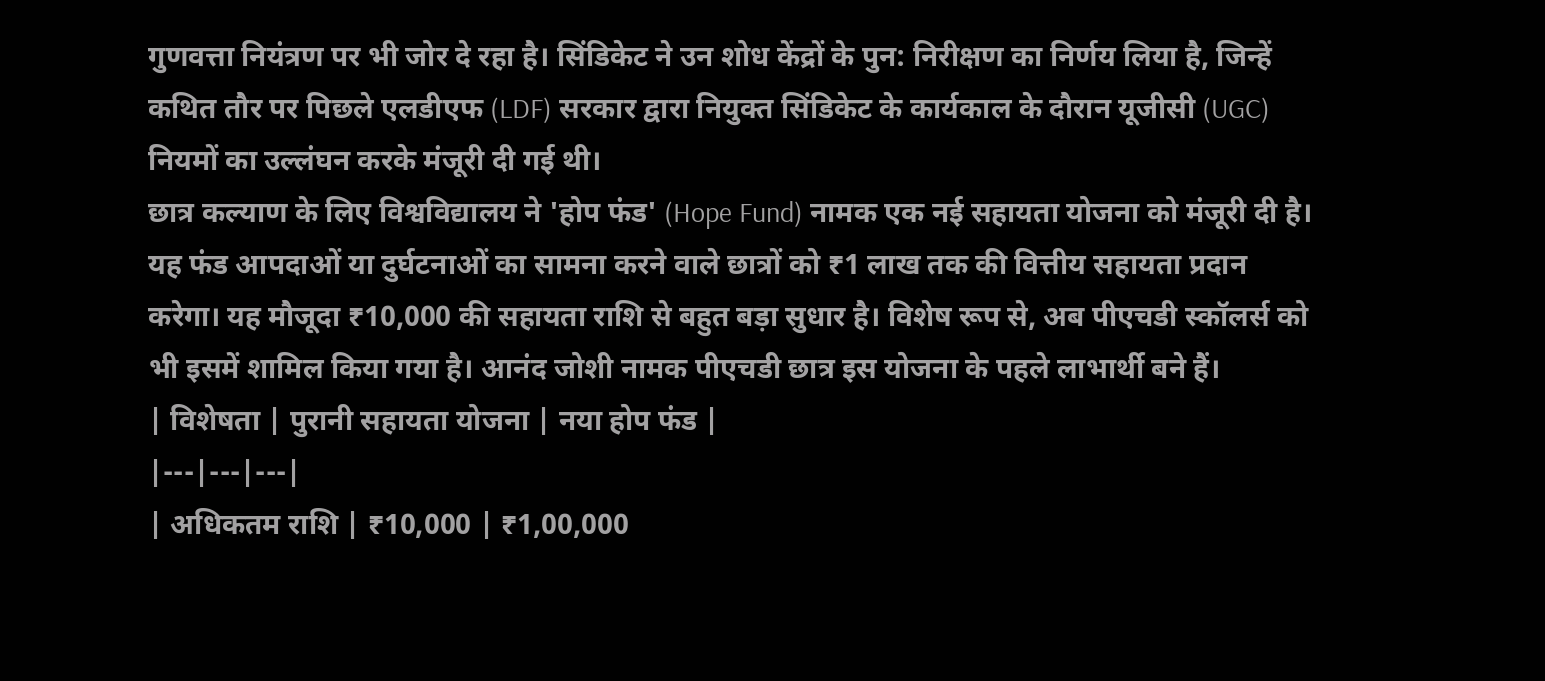गुणवत्ता नियंत्रण पर भी जोर दे रहा है। सिंडिकेट ने उन शोध केंद्रों के पुन: निरीक्षण का निर्णय लिया है, जिन्हें कथित तौर पर पिछले एलडीएफ (LDF) सरकार द्वारा नियुक्त सिंडिकेट के कार्यकाल के दौरान यूजीसी (UGC) नियमों का उल्लंघन करके मंजूरी दी गई थी।
छात्र कल्याण के लिए विश्वविद्यालय ने 'होप फंड' (Hope Fund) नामक एक नई सहायता योजना को मंजूरी दी है। यह फंड आपदाओं या दुर्घटनाओं का सामना करने वाले छात्रों को ₹1 लाख तक की वित्तीय सहायता प्रदान करेगा। यह मौजूदा ₹10,000 की सहायता राशि से बहुत बड़ा सुधार है। विशेष रूप से, अब पीएचडी स्कॉलर्स को भी इसमें शामिल किया गया है। आनंद जोशी नामक पीएचडी छात्र इस योजना के पहले लाभार्थी बने हैं।
| विशेषता | पुरानी सहायता योजना | नया होप फंड |
|---|---|---|
| अधिकतम राशि | ₹10,000 | ₹1,00,000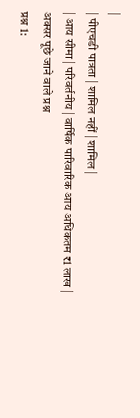|
| पीएचडी पात्रता | शामिल नहीं | शामिल |
| आय सीमा | परिवर्तनीय | वार्षिक पारिवारिक आय अधिकतम ₹1 लाख |
अक्सर पूछे जाने वाले प्रश्न
प्रश्न 1: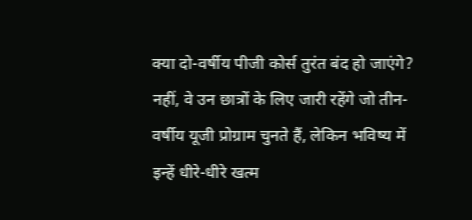क्या दो-वर्षीय पीजी कोर्स तुरंत बंद हो जाएंगे?
नहीं, वे उन छात्रों के लिए जारी रहेंगे जो तीन-वर्षीय यूजी प्रोग्राम चुनते हैं, लेकिन भविष्य में इन्हें धीरे-धीरे खत्म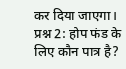कर दिया जाएगा।
प्रश्न 2: होप फंड के लिए कौन पात्र है?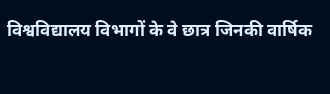विश्वविद्यालय विभागों के वे छात्र जिनकी वार्षिक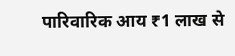पारिवारिक आय ₹1 लाख से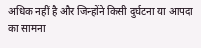अधिक नहीं है और जिन्होंने किसी दुर्घटना या आपदा का सामना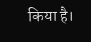किया है।